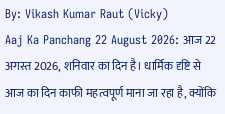By: Vikash Kumar Raut (Vicky)
Aaj Ka Panchang 22 August 2026: आज 22 अगस्त 2026, शनिवार का दिन है। धार्मिक दृष्टि से आज का दिन काफी महत्वपूर्ण माना जा रहा है, क्योंकि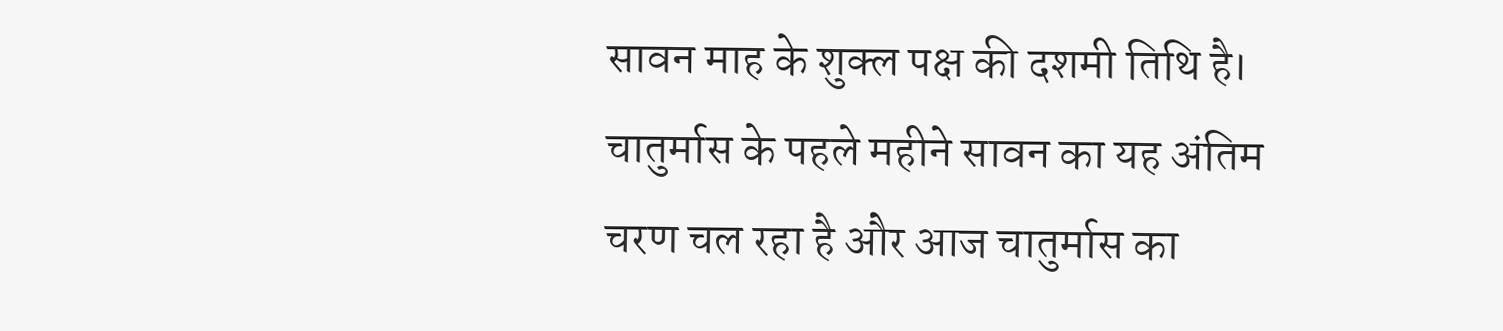सावन माह के शुक्ल पक्ष की दशमी तिथि है। चातुर्मास के पहले महीने सावन का यह अंतिम चरण चल रहा है और आज चातुर्मास का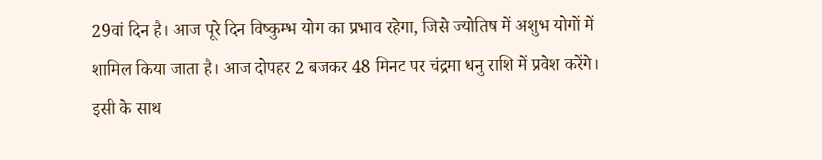29वां दिन है। आज पूरे दिन विष्कुम्भ योग का प्रभाव रहेगा, जिसे ज्योतिष में अशुभ योगों में शामिल किया जाता है। आज दोपहर 2 बजकर 48 मिनट पर चंद्रमा धनु राशि में प्रवेश करेंगे। इसी के साथ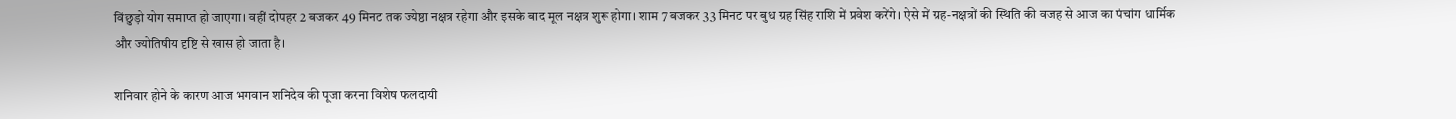विंछुड़ो योग समाप्त हो जाएगा। वहीं दोपहर 2 बजकर 49 मिनट तक ज्येष्ठा नक्षत्र रहेगा और इसके बाद मूल नक्षत्र शुरू होगा। शाम 7 बजकर 33 मिनट पर बुध ग्रह सिंह राशि में प्रवेश करेंगे। ऐसे में ग्रह-नक्षत्रों की स्थिति की वजह से आज का पंचांग धार्मिक और ज्योतिषीय दृष्टि से खास हो जाता है।

शनिवार होने के कारण आज भगवान शनिदेव की पूजा करना विशेष फलदायी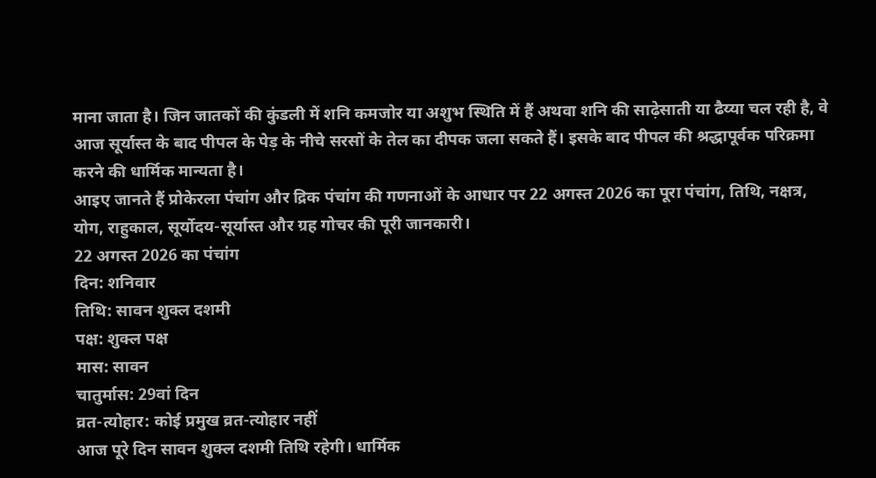माना जाता है। जिन जातकों की कुंडली में शनि कमजोर या अशुभ स्थिति में हैं अथवा शनि की साढ़ेसाती या ढैय्या चल रही है, वे आज सूर्यास्त के बाद पीपल के पेड़ के नीचे सरसों के तेल का दीपक जला सकते हैं। इसके बाद पीपल की श्रद्धापूर्वक परिक्रमा करने की धार्मिक मान्यता है।
आइए जानते हैं प्रोकेरला पंचांग और द्रिक पंचांग की गणनाओं के आधार पर 22 अगस्त 2026 का पूरा पंचांग, तिथि, नक्षत्र, योग, राहुकाल, सूर्योदय-सूर्यास्त और ग्रह गोचर की पूरी जानकारी।
22 अगस्त 2026 का पंचांग
दिन: शनिवार
तिथि: सावन शुक्ल दशमी
पक्ष: शुक्ल पक्ष
मास: सावन
चातुर्मास: 29वां दिन
व्रत-त्योहार: कोई प्रमुख व्रत-त्योहार नहीं
आज पूरे दिन सावन शुक्ल दशमी तिथि रहेगी। धार्मिक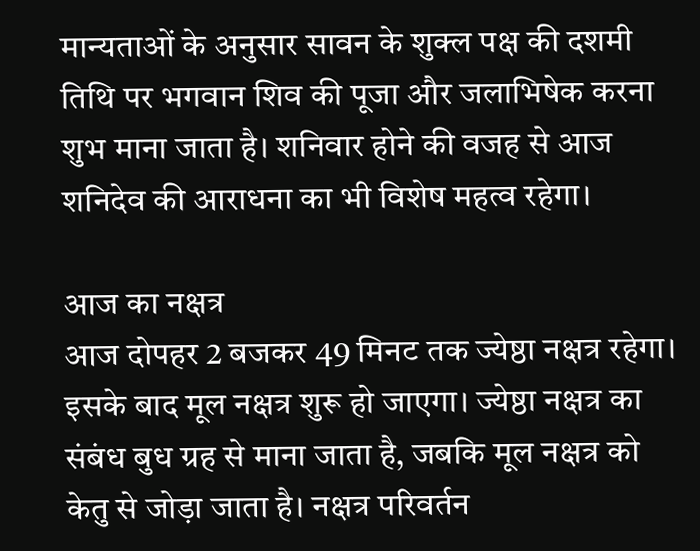मान्यताओं के अनुसार सावन के शुक्ल पक्ष की दशमी तिथि पर भगवान शिव की पूजा और जलाभिषेक करना शुभ माना जाता है। शनिवार होने की वजह से आज शनिदेव की आराधना का भी विशेष महत्व रहेगा।

आज का नक्षत्र
आज दोपहर 2 बजकर 49 मिनट तक ज्येष्ठा नक्षत्र रहेगा। इसके बाद मूल नक्षत्र शुरू हो जाएगा। ज्येष्ठा नक्षत्र का संबंध बुध ग्रह से माना जाता है, जबकि मूल नक्षत्र को केतु से जोड़ा जाता है। नक्षत्र परिवर्तन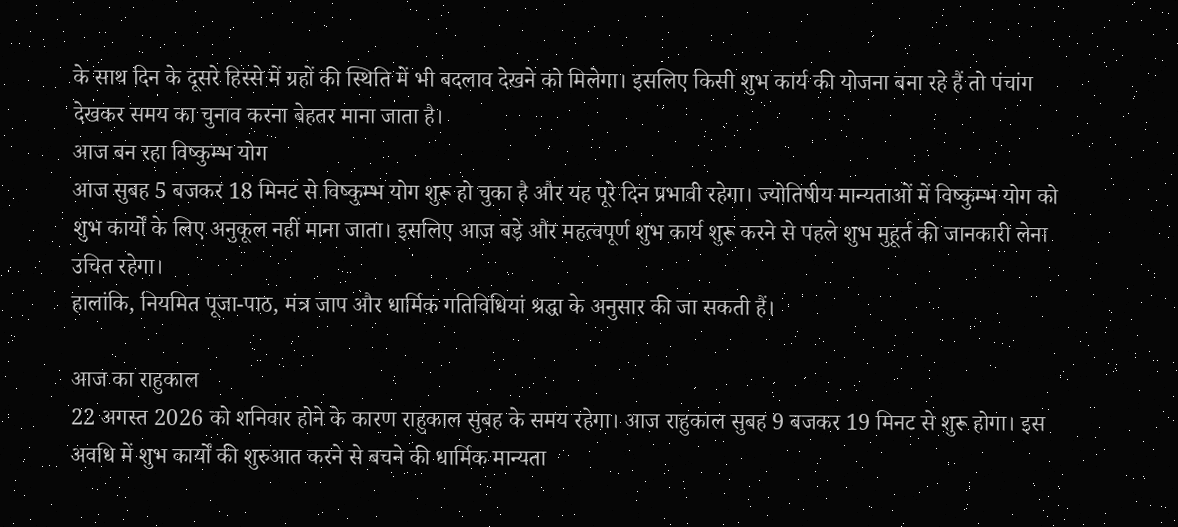के साथ दिन के दूसरे हिस्से में ग्रहों की स्थिति में भी बदलाव देखने को मिलेगा। इसलिए किसी शुभ कार्य की योजना बना रहे हैं तो पंचांग देखकर समय का चुनाव करना बेहतर माना जाता है।
आज बन रहा विष्कुम्भ योग
आज सुबह 5 बजकर 18 मिनट से विष्कुम्भ योग शुरू हो चुका है और यह पूरे दिन प्रभावी रहेगा। ज्योतिषीय मान्यताओं में विष्कुम्भ योग को शुभ कार्यों के लिए अनुकूल नहीं माना जाता। इसलिए आज बड़े और महत्वपूर्ण शुभ कार्य शुरू करने से पहले शुभ मुहूर्त की जानकारी लेना उचित रहेगा।
हालांकि, नियमित पूजा-पाठ, मंत्र जाप और धार्मिक गतिविधियां श्रद्धा के अनुसार की जा सकती हैं।

आज का राहुकाल
22 अगस्त 2026 को शनिवार होने के कारण राहुकाल सुबह के समय रहेगा। आज राहुकाल सुबह 9 बजकर 19 मिनट से शुरू होगा। इस अवधि में शुभ कार्यों की शुरुआत करने से बचने की धार्मिक मान्यता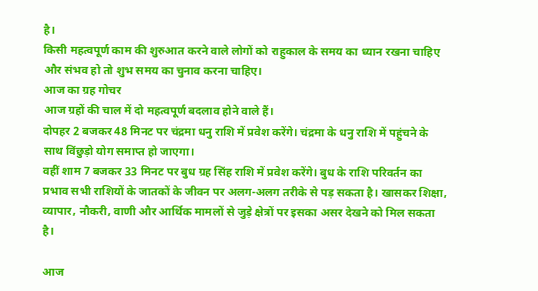है।
किसी महत्वपूर्ण काम की शुरुआत करने वाले लोगों को राहुकाल के समय का ध्यान रखना चाहिए और संभव हो तो शुभ समय का चुनाव करना चाहिए।
आज का ग्रह गोचर
आज ग्रहों की चाल में दो महत्वपूर्ण बदलाव होने वाले हैं।
दोपहर 2 बजकर 48 मिनट पर चंद्रमा धनु राशि में प्रवेश करेंगे। चंद्रमा के धनु राशि में पहुंचने के साथ विंछुड़ो योग समाप्त हो जाएगा।
वहीं शाम 7 बजकर 33 मिनट पर बुध ग्रह सिंह राशि में प्रवेश करेंगे। बुध के राशि परिवर्तन का प्रभाव सभी राशियों के जातकों के जीवन पर अलग-अलग तरीके से पड़ सकता है। खासकर शिक्षा, व्यापार, नौकरी, वाणी और आर्थिक मामलों से जुड़े क्षेत्रों पर इसका असर देखने को मिल सकता है।

आज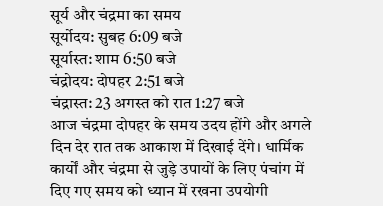सूर्य और चंद्रमा का समय
सूर्योदय: सुबह 6:09 बजे
सूर्यास्त: शाम 6:50 बजे
चंद्रोदय: दोपहर 2:51 बजे
चंद्रास्त: 23 अगस्त को रात 1:27 बजे
आज चंद्रमा दोपहर के समय उदय होंगे और अगले दिन देर रात तक आकाश में दिखाई देंगे। धार्मिक कार्यों और चंद्रमा से जुड़े उपायों के लिए पंचांग में दिए गए समय को ध्यान में रखना उपयोगी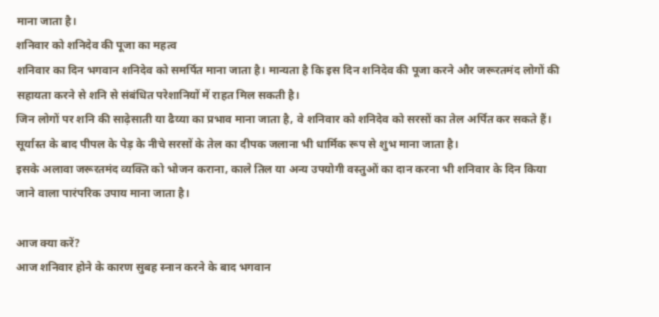माना जाता है।
शनिवार को शनिदेव की पूजा का महत्व
शनिवार का दिन भगवान शनिदेव को समर्पित माना जाता है। मान्यता है कि इस दिन शनिदेव की पूजा करने और जरूरतमंद लोगों की सहायता करने से शनि से संबंधित परेशानियों में राहत मिल सकती है।
जिन लोगों पर शनि की साढ़ेसाती या ढैय्या का प्रभाव माना जाता है, वे शनिवार को शनिदेव को सरसों का तेल अर्पित कर सकते हैं। सूर्यास्त के बाद पीपल के पेड़ के नीचे सरसों के तेल का दीपक जलाना भी धार्मिक रूप से शुभ माना जाता है।
इसके अलावा जरूरतमंद व्यक्ति को भोजन कराना, काले तिल या अन्य उपयोगी वस्तुओं का दान करना भी शनिवार के दिन किया जाने वाला पारंपरिक उपाय माना जाता है।

आज क्या करें?
आज शनिवार होने के कारण सुबह स्नान करने के बाद भगवान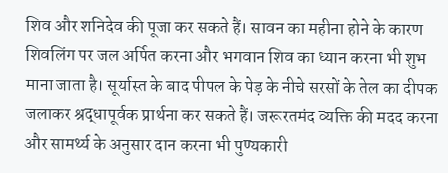शिव और शनिदेव की पूजा कर सकते हैं। सावन का महीना होने के कारण शिवलिंग पर जल अर्पित करना और भगवान शिव का ध्यान करना भी शुभ माना जाता है। सूर्यास्त के बाद पीपल के पेड़ के नीचे सरसों के तेल का दीपक जलाकर श्रद्धापूर्वक प्रार्थना कर सकते हैं। जरूरतमंद व्यक्ति की मदद करना और सामर्थ्य के अनुसार दान करना भी पुण्यकारी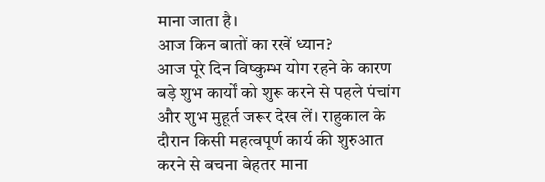माना जाता है।
आज किन बातों का रखें ध्यान?
आज पूरे दिन विष्कुम्भ योग रहने के कारण बड़े शुभ कार्यों को शुरू करने से पहले पंचांग और शुभ मुहूर्त जरूर देख लें। राहुकाल के दौरान किसी महत्वपूर्ण कार्य की शुरुआत करने से बचना बेहतर माना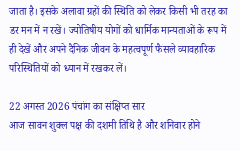जाता है। इसके अलावा ग्रहों की स्थिति को लेकर किसी भी तरह का डर मन में न रखें। ज्योतिषीय योगों को धार्मिक मान्यताओं के रूप में ही देखें और अपने दैनिक जीवन के महत्वपूर्ण फैसले व्यावहारिक परिस्थितियों को ध्यान में रखकर लें।

22 अगस्त 2026 पंचांग का संक्षिप्त सार
आज सावन शुक्ल पक्ष की दशमी तिथि है और शनिवार होने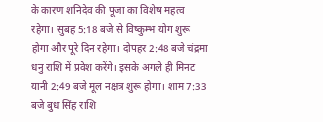के कारण शनिदेव की पूजा का विशेष महत्व रहेगा। सुबह 5:18 बजे से विष्कुम्भ योग शुरू होगा और पूरे दिन रहेगा। दोपहर 2:48 बजे चंद्रमा धनु राशि में प्रवेश करेंगे। इसके अगले ही मिनट यानी 2:49 बजे मूल नक्षत्र शुरू होगा। शाम 7:33 बजे बुध सिंह राशि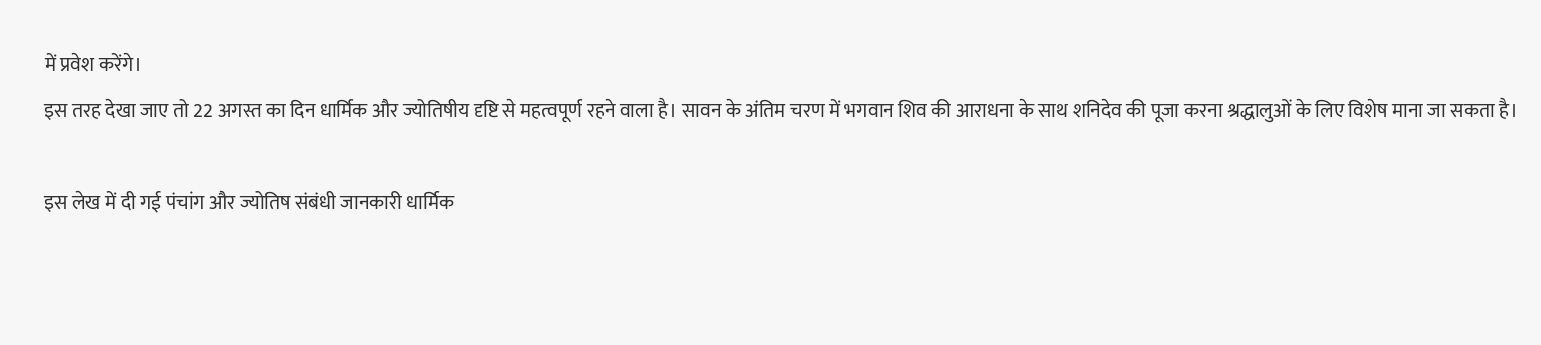में प्रवेश करेंगे।
इस तरह देखा जाए तो 22 अगस्त का दिन धार्मिक और ज्योतिषीय दृष्टि से महत्वपूर्ण रहने वाला है। सावन के अंतिम चरण में भगवान शिव की आराधना के साथ शनिदेव की पूजा करना श्रद्धालुओं के लिए विशेष माना जा सकता है।

इस लेख में दी गई पंचांग और ज्योतिष संबंधी जानकारी धार्मिक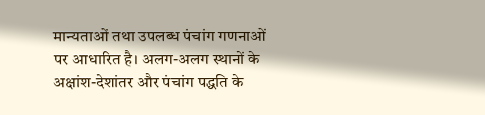मान्यताओं तथा उपलब्ध पंचांग गणनाओं पर आधारित है। अलग-अलग स्थानों के अक्षांश-देशांतर और पंचांग पद्धति के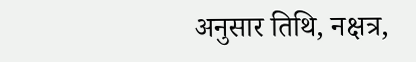अनुसार तिथि, नक्षत्र,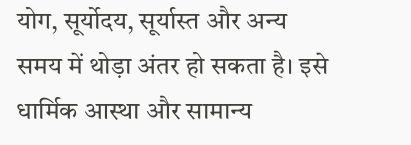योग, सूर्योदय, सूर्यास्त और अन्य समय में थोड़ा अंतर हो सकता है। इसे धार्मिक आस्था और सामान्य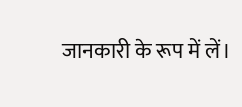जानकारी के रूप में लें।